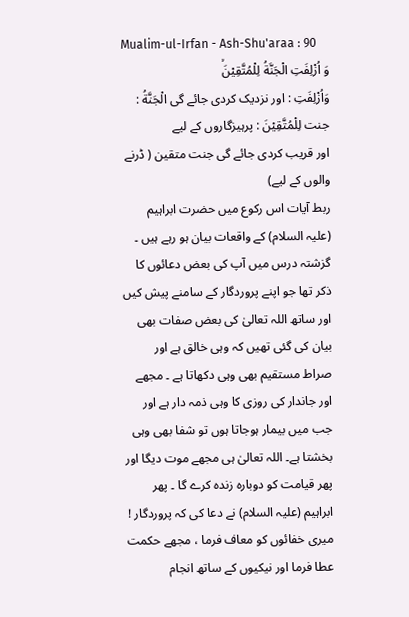Mualim-ul-Irfan - Ash-Shu'araa : 90
وَ اُزْلِفَتِ الْجَنَّةُ لِلْمُتَّقِیْنَۙ
وَاُزْلِفَتِ : اور نزدیک کردی جائے گی الْجَنَّةُ : جنت لِلْمُتَّقِيْنَ : پرہیزگاروں کے لیے
اور قریب کردی جائے گی جنت متقین ( ڈرنے والوں کے لیے)
ربط آیات اس رکوع میں حضرت ابراہیم (علیہ السلام) کے واقعات بیان ہو رہے ہیں ۔ گزشتہ درس میں آپ کی بعض دعائوں کا ذکر تھا جو اپنے پروردگار کے سامنے پیش کیں اور ساتھ اللہ تعالیٰ کی بعض صفات بھی بیان کی گئی تھیں کہ وہی خالق ہے اور صراط مستقیم بھی وہی دکھاتا ہے ۔ مجھے اور جاندار کی روزی کا وہی ذمہ دار ہے اور جب میں بیمار ہوجاتا ہوں تو شفا بھی وہی بخشتا ہے۔ اللہ تعالیٰ ہی مجھے موت دیگا اور پھر قیامت کو دوبارہ زندہ کرے گا ۔ پھر ابراہیم (علیہ السلام) نے دعا کی کہ پروردگار ! میری خفائوں کو معاف فرما ، مجھے حکمت عطا فرما اور نیکیوں کے ساتھ انجام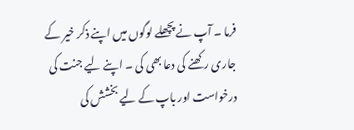فرما ۔ آپ نے پچھلے لوگوں میں اپنے ذکر خیر کے جاری رکھنے کی دعا بھی کی ۔ اپنے لیے جنت کی درخواست اور باپ کے لیے بخشش کی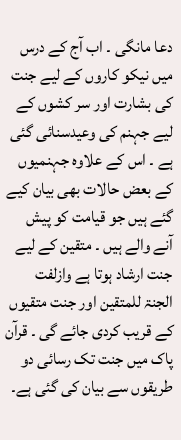دعا مانگی ۔ اب آج کے درس میں نیکو کاروں کے لیے جنت کی بشارت اور سر کشوں کے لیے جہنم کی وعیدسنائی گئی ہے ۔ اس کے علاوہ جہنمیوں کے بعض حالات بھی بیان کیے گئے ہیں جو قیامت کو پیش آنے والے ہیں ۔ متقین کے لیے جنت ارشاد ہوتا ہے وازلفت الجنۃ للمتقین اور جنت متقیوں کے قریب کردی جائے گی ۔ قرآن پاک میں جنت تک رسائی دو طریقوں سے بیان کی گئی ہے۔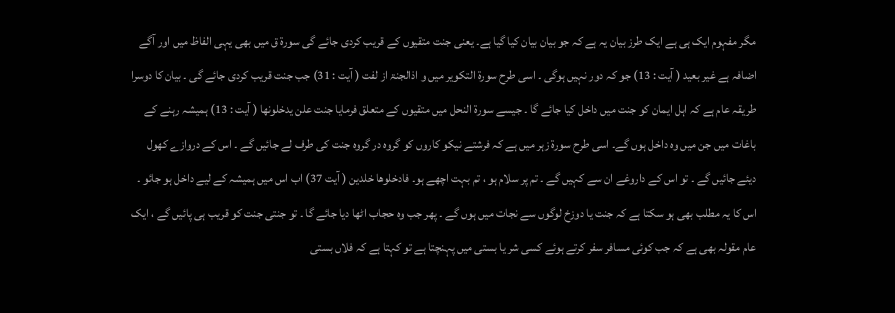مگر مفہوم ایک ہی ہے ایک طرز بیان یہ ہے کہ جو بیان بیان کیا گیا ہے۔ یعنی جنت متقیوں کے قریب کردی جائے گی سورة ق میں بھی یہی الفاظ میں اور آگے اضافہ ہے غیر بعید ( آیت : 13) جو کہ دور نہیں ہوگی ۔ اسی طرح سورة التکویر میں و اذالجنۃ از لفت ( آیت : 31) جب جنت قریب کردی جائے گی ۔ بیان کا دوسرا طریقہ عام ہے کہ اہل ایمان کو جنت میں داخل کیا جائے گا ۔ جیسے سورة النحل میں متقیوں کے متعلق فرمایا جنت علن یدخلونھا ( آیت : 13) ہمیشہ رہنے کے باغات میں جن میں وہ داخل ہوں گے۔ اسی طرح سورة زہر میں ہے کہ فرشتے نیکو کاروں کو گروہ در گروہ جنت کی طرف لے جائیں گے ۔ اس کے دروازے کھول دیئے جائیں گے ۔ تو اس کے داروغے ان سے کہیں گے ۔ تم پر سلام ہو ، تم بہت اچھے ہو۔ فادخلوھا خلدین ( آیت 37) اب اس میں ہمیشہ کے لیے داخل ہو جائو ۔ اس کا یہ مطلب بھی ہو سکتا ہے کہ جنت یا دوزخ لوگوں سے نجات میں ہوں گے ۔ پھر جب وہ حجاب اٹھا دیا جائے گا ۔ تو جنتی جنت کو قریب ہی پائیں گے ، ایک عام مقولہ بھی ہے کہ جب کوئی مسافر سفر کرتے ہوئے کسی شر یا بستی میں پہنچتا ہے تو کہتا ہے کہ فلاں بستی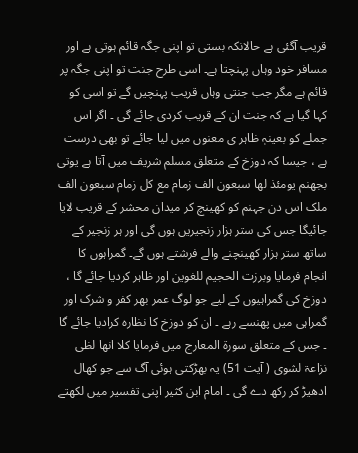قریب آگئی ہے حالانکہ بستی تو اپنی جگہ قائم ہوتی ہے اور مسافر خود وہاں پہنچتا ہے۔ اسی طرح جنت تو اپنی جگہ پر قائم ہے مگر جب جنتی وہاں قریب پہنچیں گے تو اسی کو کہا گیا ہے کہ جنت ان کے قریب کردی جائے گی ۔ اگر اس جملے کو بعینہٖ ظاہر ی معنوں میں لیا جائے تو بھی درست ہے ، جیسا کہ دوزخ کے متعلق مسلم شریف میں آتا ہے یوتی بجھنم یومئذ لھا سبعون الف زمام مع کل زمام سبعون الف ملک اس دن جہنم کو کھینچ کر میدان محشر کے قریب لایا جائیگا جس کی ستر ہزار زنجیریں ہوں گی اور ہر زنجیر کے ساتھ ستر ہزار کھینچنے والے فرشتے ہوں گے۔ گمراہوں کا انجام فرمایا وبرزت الحجیم للغوین اور ظاہر کردیا جائے گا ، دوزخ کی گمراہیوں کے لیے جو لوگ عمر بھر کفر و شرک اور گمراہی میں پھنسے رہے ۔ ان کو دوزخ کا نظارہ کرادیا جائے گا ۔ جس کے متعلق سورة المعارج میں فرمایا کلا انھا لظی نزاعۃ لشوی ( آیت 51) یہ بھڑکتی ہوئی آگ سے جو کھال ادھیڑ کر رکھ دے گی ۔ امام ابن کثیر اپنی تفسیر میں لکھتے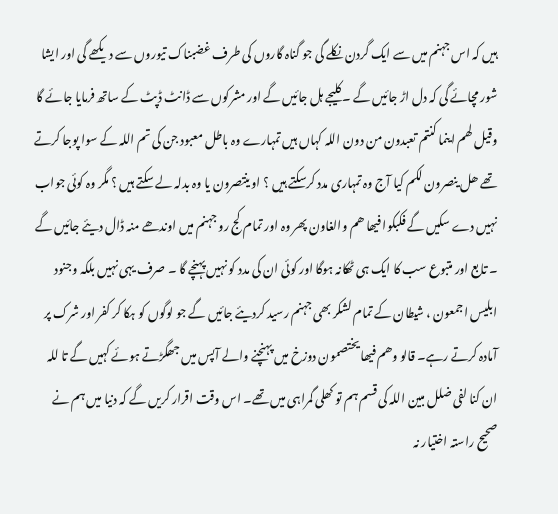ہیں کہ اس جہنم میں سے ایک گردن نکلے گی جو گناہ گاروں کی طرف غضبناک تیوروں سے دیکھے گی اور ایشا شور مچائے گی کہ دل اڑ جائیں گے ۔ کلیجے ہل جائیں گے اور مشرکوں سے ڈانٹ ڈپٹ کے ساتھ فرمایا جائے گا وقیل لھم اینما کنتم تعبدون من دون اللہ کہاں ہیں تمہارے وہ باطل معبود جن کی تم اللہ کے سوا پوجا کرتے تھے ھل ینصرون لکم کیا آج وہ تمہاری مدد کرسکتے ہیں ؟ او ینتصرون یا وہ بدلہ لے سکتے ہیں ؟ مگر وہ کوئی جواب نہیں دے سکیں گے فکبکوا فیھا ھم والغاون پھر وہ اور تمام کج رو جہنم میں اوندھے منہ ڈال دیئے جائیں گے ۔ تابع اور متبوع سب کا ایک ہی ٹھکانہ ہوگا اور کوئی ان کی مدد کو نہیں پہنچے گا ۔ صرف یہی نہیں بلکہ وجنود ابلیس اجمعون ، شیطان کے تمام لشکر بھی جہنم رسید کردیئے جائیں گے جو لوگوں کو ہکا کر کفر اور شرک پر آمادہ کرتے رہے۔ قالو وھم فیھا یختصمون دوزخ میں پہنچنے والے آپس میں جھگڑتے ہوئے کہیں گے تا للہ ان کنا لفی ضلل مبین اللہ کی قسم ہم تو کھلی گمراہی میں تھے۔ اس وقت اقرار کریں گے کہ دنیا میں ہم نے صحیح راستہ اختیار نہ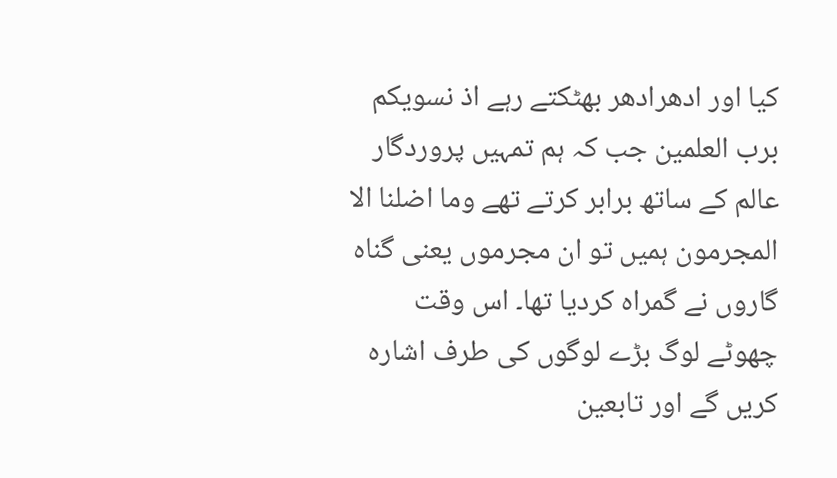کیا اور ادھرادھر بھٹکتے رہے اذ نسویکم برب العلمین جب کہ ہم تمہیں پروردگار عالم کے ساتھ برابر کرتے تھے وما اضلنا الا المجرمون ہمیں تو ان مجرموں یعنی گناہ گاروں نے گمراہ کردیا تھا۔ اس وقت چھوٹے لوگ بڑے لوگوں کی طرف اشارہ کریں گے اور تابعین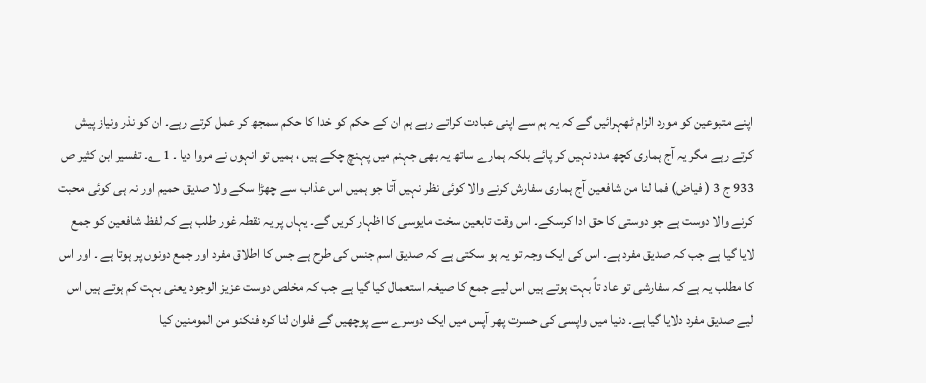اپنے متبوعین کو مورد الزام ٹھہرائیں گے کہ یہ ہم سے اپنی عبادت کراتے رہے ہم ان کے حکم کو خدا کا حکم سمجھ کر عمل کرتے رہے۔ ان کو نذر ونیاز پیش کرتے رہے مگر یہ آج ہماری کچھ مدد نہیں کر پائے بلکہ ہمارے ساتھ یہ بھی جہنم میں پہنچ چکے ہیں ، ہمیں تو انہوں نے مروا دیا ۔ 1 ؎۔ تفسیر ابن کثیر ص 933 ج 3 ( فیاض) فما لنا من شافعین آج ہماری سفارش کرنے والا کوئی نظر نہیں آتا جو ہمیں اس عذاب سے چھڑا سکے ولا صدیق حمیم اور نہ ہی کوئی محبت کرنے والا دوست ہے جو دوستی کا حق ادا کرسکے۔ اس وقت تابعین سخت مایوسی کا اظہار کریں گے۔ یہاں پر یہ نقطہ غور طلب ہے کہ لفظ شافعین کو جمع لایا گیا ہے جب کہ صدیق مفرد ہے۔ اس کی ایک وجہ تو یہ ہو سکتی ہے کہ صدیق اسم جنس کی طرح ہے جس کا اطلاق مفرد اور جمع دونوں پر ہوتا ہے ۔ اور اس کا مطلب یہ ہے کہ سفارشی تو عاد تاً بہت ہوتے ہیں اس لیے جمع کا صیغہ استعمال کیا گیا ہے جب کہ مخلص دوست عزیز الوجود یعنی بہت کم ہوتے ہیں اس لیے صدیق مفرد دلایا گیا ہے۔ دنیا میں واپسی کی حسرت پھر آپس میں ایک دوسرے سے پوچھیں گے فلوان لنا کرہ فنکنو من المومنین کیا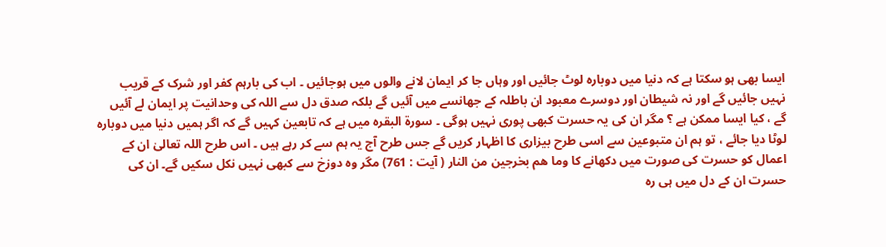ایسا بھی ہو سکتا ہے کہ دنیا میں دوبارہ لوٹ جائیں اور وہاں جا کر ایمان لانے والوں میں ہوجائیں ۔ اب کی بارہم کفر اور شرک کے قریب نہیں جائیں گے اور نہ شیطان اور دوسرے معبود ان باطلہ کے جھانسے میں آئیں گے بلکہ صدق دل سے اللہ کی وحدانیت پر ایمان لے آئیں گے ، کیا ایسا ممکن ہے ؟ مگر ان کی یہ حسرت کبھی پوری نہیں ہوگی ۔ سورة البقرہ میں ہے کہ تابعین کہیں گے کہ اگر ہمیں دنیا میں دوبارہ لوٹا دیا جائے ، تو ہم ان متبوعین سے اسی طرح بیزاری کا اظہار کریں گے جس طرح آج یہ ہم سے کر رہے ہیں ۔ اس طرح اللہ تعالیٰ ان کے اعمال کو حسرت کی صورت میں دکھانے کا وما ھم بخرجین من النار ( آیت : 761) مگر وہ دوزخ سے کبھی نہیں نکل سکیں گے۔ ان کی حسرت ان کے دل میں ہی رہ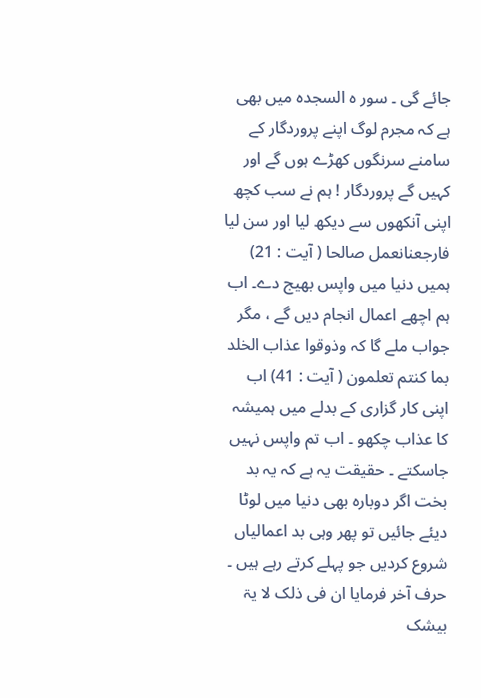جائے گی ۔ سور ہ السجدہ میں بھی ہے کہ مجرم لوگ اپنے پروردگار کے سامنے سرنگوں کھڑے ہوں گے اور کہیں گے پروردگار ! ہم نے سب کچھ اپنی آنکھوں سے دیکھ لیا اور سن لیا فارجعنانعمل صالحا ( آیت : 21) ہمیں دنیا میں واپس بھیج دے۔ اب ہم اچھے اعمال انجام دیں گے ، مگر جواب ملے گا کہ وذوقوا عذاب الخلد بما کنتم تعلمون ( آیت : 41) اب اپنی کار گزاری کے بدلے میں ہمیشہ کا عذاب چکھو ۔ اب تم واپس نہیں جاسکتے ۔ حقیقت یہ ہے کہ یہ بد بخت اگر دوبارہ بھی دنیا میں لوٹا دیئے جائیں تو پھر وہی بد اعمالیاں شروع کردیں جو پہلے کرتے رہے ہیں ۔ حرف آخر فرمایا ان فی ذلک لا یۃ بیشک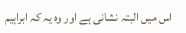اس میں البتہ نشانی ہے اور وہ یہ کہ ابراہیم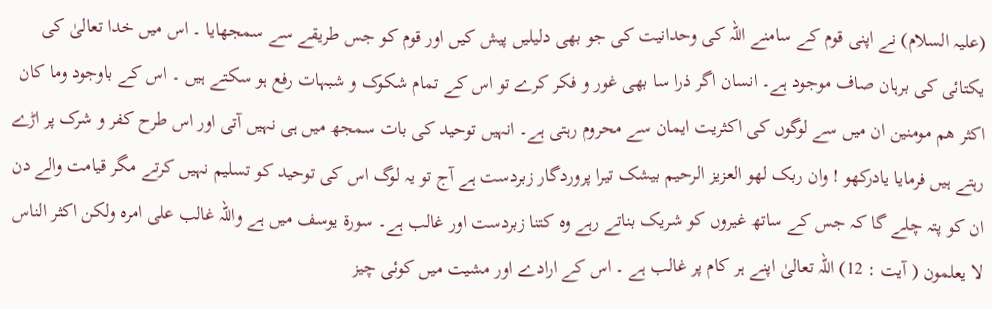(علیہ السلام) نے اپنی قوم کے سامنے اللہ کی وحدانیت کی جو بھی دلیلیں پیش کیں اور قوم کو جس طریقے سے سمجھایا ۔ اس میں خدا تعالیٰ کی یکتائی کی برہان صاف موجود ہے۔ انسان اگر ذرا سا بھی غور و فکر کرے تو اس کے تمام شکوک و شبہات رفع ہو سکتے ہیں ۔ اس کے باوجود وما کان اکثر ھم مومنین ان میں سے لوگوں کی اکثریت ایمان سے محروم رہتی ہے۔ انہیں توحید کی بات سمجھ میں ہی نہیں آتی اور اس طرح کفر و شرک پر اڑے رہتے ہیں فرمایا یادرکھو ! وان ربک لھو العزیز الرحیم بیشک تیرا پروردگار زبردست ہے آج تو یہ لوگ اس کی توحید کو تسلیم نہیں کرتے مگر قیامت والے دن ان کو پتہ چلے گا کہ جس کے ساتھ غیروں کو شریک بناتے رہے وہ کتنا زبردست اور غالب ہے۔ سورة یوسف میں ہے واللہ غالب علی امرہ ولکن اکثر الناس لا یعلمون ( آیت : 12) اللہ تعالیٰ اپنے ہر کام پر غالب ہے ۔ اس کے ارادے اور مشیت میں کوئی چیز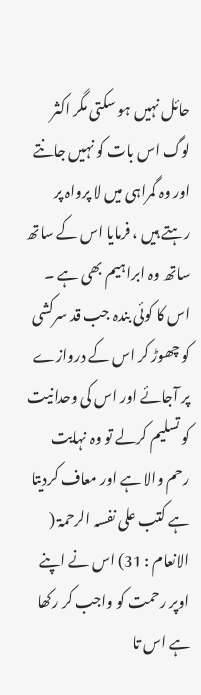حائل نہیں ہو سکتی مگر اکثر لوگ اس بات کو نہیں جانتے اور وہ گمراہی میں لا پرواہ پر رہتے ہیں ، فرمایا اس کے ساتھ ساتھ وہ ابراہیم بھی ہے ۔ اس کا کوئی بندہ جب قد سرکشی کو چھوڑ کر اس کے دروازے پر آجائے اور اس کی وحدانیت کو تسلیم کرلے تو وہ نہایت رحم والا ہے اور معاف کردیتا ہے کتب علی نفسہ الرحمۃ ( الانعام : 31) اس نے اپنے اوپر رحمت کو واجب کر رکھا ہے اس تا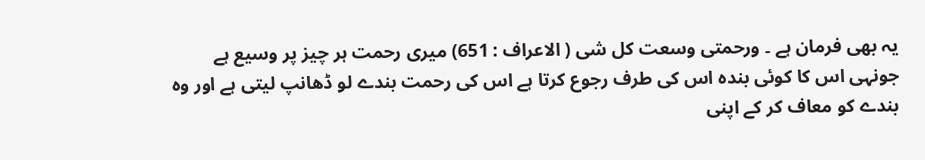یہ بھی فرمان ہے ۔ ورحمتی وسعت کل شی ( الاعراف : 651) میری رحمت ہر چیز پر وسیع ہے جونہی اس کا کوئی بندہ اس کی طرف رجوع کرتا ہے اس کی رحمت بندے لو ڈھانپ لیتی ہے اور وہ بندے کو معاف کر کے اپنی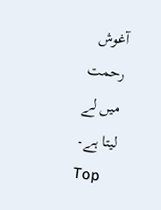آغوش رحمت میں لے لیتا ہے۔
Top